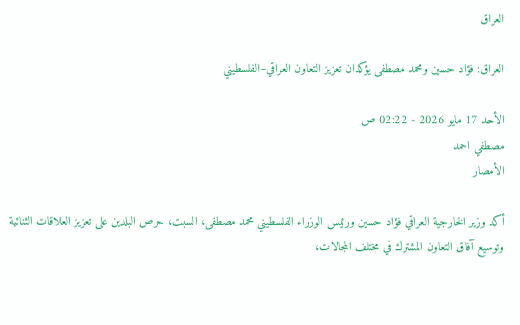العراق

العراق: فؤاد حسين ومحمد مصطفى يؤكدان تعزيز التعاون العراقي–الفلسطيني

الأحد 17 مايو 2026 - 02:22 ص
مصطفي احمد
الأمصار

أكد وزير الخارجية العراقي فؤاد حسين ورئيس الوزراء الفلسطيني محمد مصطفى، السبت، حرص البلدين على تعزيز العلاقات الثنائية وتوسيع آفاق التعاون المشترك في مختلف المجالات،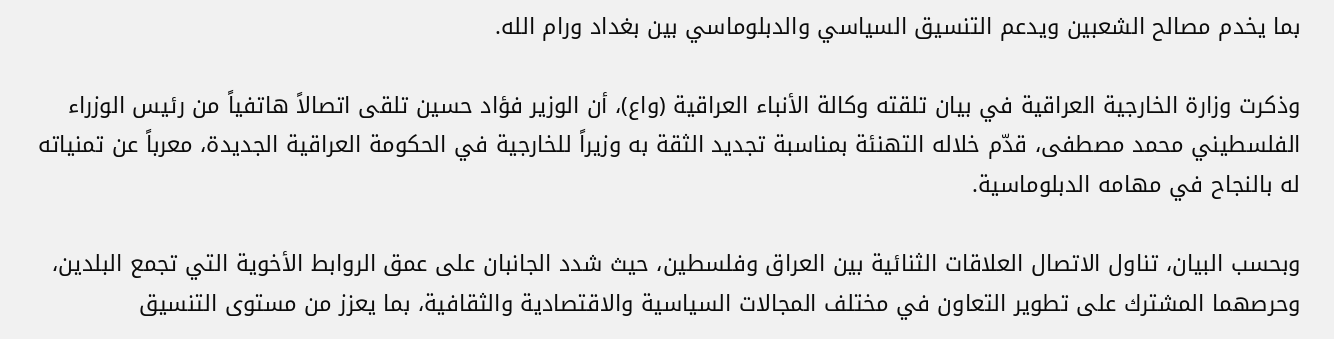بما يخدم مصالح الشعبين ويدعم التنسيق السياسي والدبلوماسي بين بغداد ورام الله.

وذكرت وزارة الخارجية العراقية في بيان تلقته وكالة الأنباء العراقية (واع)، أن الوزير فؤاد حسين تلقى اتصالاً هاتفياً من رئيس الوزراء الفلسطيني محمد مصطفى، قدّم خلاله التهنئة بمناسبة تجديد الثقة به وزيراً للخارجية في الحكومة العراقية الجديدة، معرباً عن تمنياته له بالنجاح في مهامه الدبلوماسية.

وبحسب البيان، تناول الاتصال العلاقات الثنائية بين العراق وفلسطين، حيث شدد الجانبان على عمق الروابط الأخوية التي تجمع البلدين، وحرصهما المشترك على تطوير التعاون في مختلف المجالات السياسية والاقتصادية والثقافية، بما يعزز من مستوى التنسيق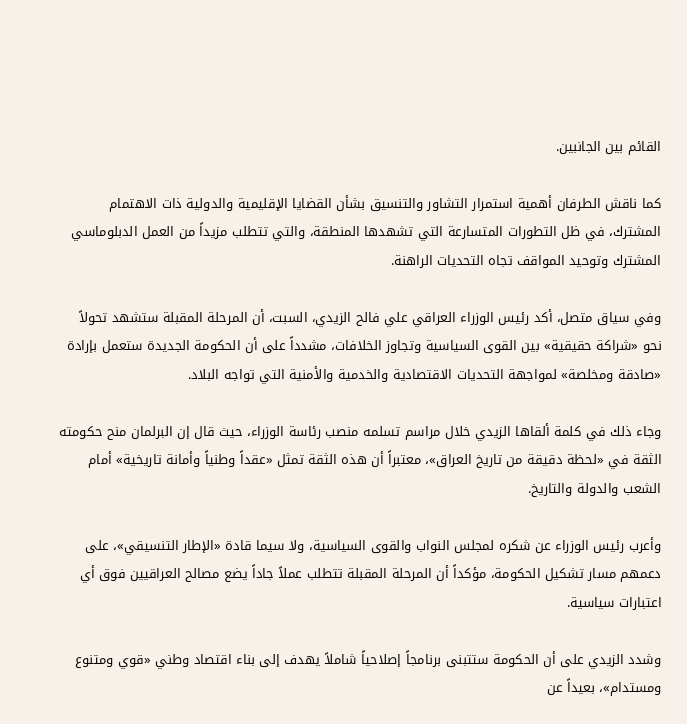القائم بين الجانبين.

كما ناقش الطرفان أهمية استمرار التشاور والتنسيق بشأن القضايا الإقليمية والدولية ذات الاهتمام المشترك، في ظل التطورات المتسارعة التي تشهدها المنطقة، والتي تتطلب مزيداً من العمل الدبلوماسي المشترك وتوحيد المواقف تجاه التحديات الراهنة.

وفي سياق متصل، أكد رئيس الوزراء العراقي علي فالح الزيدي، السبت، أن المرحلة المقبلة ستشهد تحولاً نحو «شراكة حقيقية» بين القوى السياسية وتجاوز الخلافات، مشدداً على أن الحكومة الجديدة ستعمل بإرادة «صادقة ومخلصة» لمواجهة التحديات الاقتصادية والخدمية والأمنية التي تواجه البلاد.

وجاء ذلك في كلمة ألقاها الزيدي خلال مراسم تسلمه منصب رئاسة الوزراء، حيث قال إن البرلمان منح حكومته الثقة في «لحظة دقيقة من تاريخ العراق»، معتبراً أن هذه الثقة تمثل «عقداً وطنياً وأمانة تاريخية» أمام الشعب والدولة والتاريخ.

وأعرب رئيس الوزراء عن شكره لمجلس النواب والقوى السياسية، ولا سيما قادة «الإطار التنسيقي»، على دعمهم مسار تشكيل الحكومة، مؤكداً أن المرحلة المقبلة تتطلب عملاً جاداً يضع مصالح العراقيين فوق أي اعتبارات سياسية.

وشدد الزيدي على أن الحكومة ستتبنى برنامجاً إصلاحياً شاملاً يهدف إلى بناء اقتصاد وطني «قوي ومتنوع ومستدام»، بعيداً عن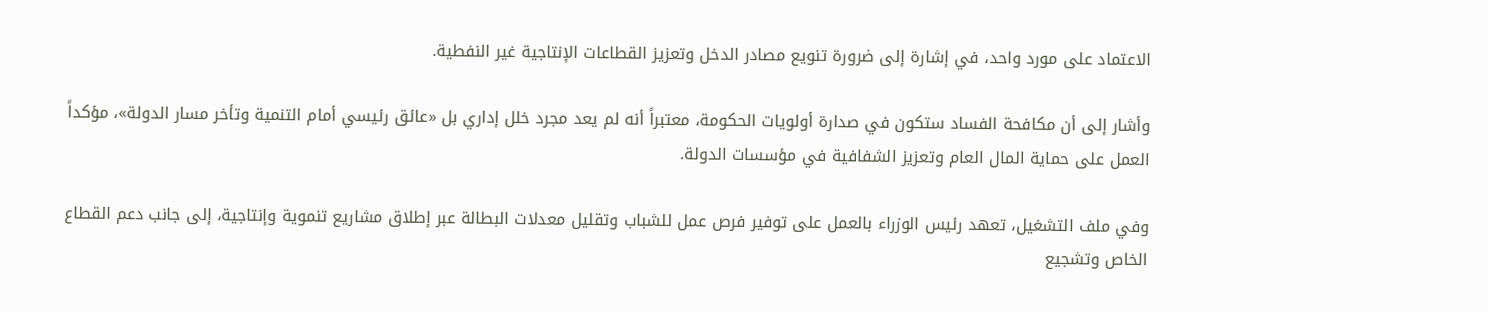الاعتماد على مورد واحد، في إشارة إلى ضرورة تنويع مصادر الدخل وتعزيز القطاعات الإنتاجية غير النفطية.

وأشار إلى أن مكافحة الفساد ستكون في صدارة أولويات الحكومة، معتبراً أنه لم يعد مجرد خلل إداري بل «عائق رئيسي أمام التنمية وتأخر مسار الدولة»، مؤكداً العمل على حماية المال العام وتعزيز الشفافية في مؤسسات الدولة.

وفي ملف التشغيل، تعهد رئيس الوزراء بالعمل على توفير فرص عمل للشباب وتقليل معدلات البطالة عبر إطلاق مشاريع تنموية وإنتاجية، إلى جانب دعم القطاع الخاص وتشجيع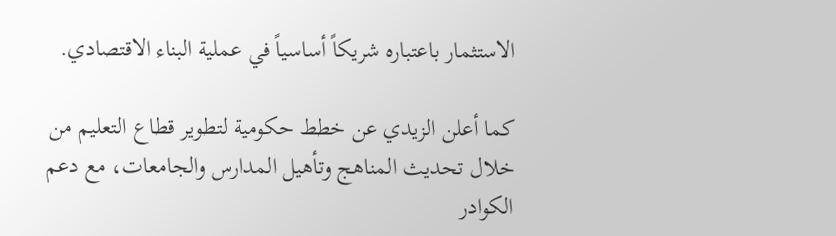الاستثمار باعتباره شريكاً أساسياً في عملية البناء الاقتصادي.

كما أعلن الزيدي عن خطط حكومية لتطوير قطاع التعليم من خلال تحديث المناهج وتأهيل المدارس والجامعات، مع دعم الكوادر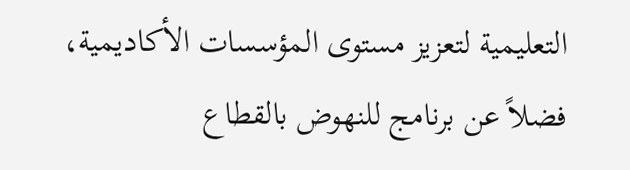التعليمية لتعزيز مستوى المؤسسات الأكاديمية، فضلاً عن برنامج للنهوض بالقطاع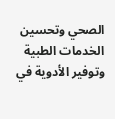الصحي وتحسين الخدمات الطبية وتوفير الأدوية في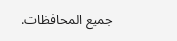جميع المحافظات.